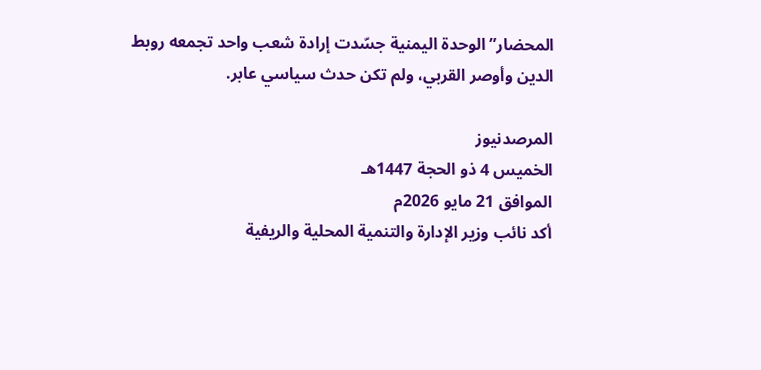المحضار” الوحدة اليمنية جسّدت إرادة شعب واحد تجمعه روبط الدين وأوصر القربي، ولم تكن حدث سياسي عابر.

المرصدنيوز
الخميس 4 ذو الحجة 1447هـ
الموافق 21 مايو 2026م
أكد نائب وزير الإدارة والتنمية المحلية والريفية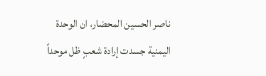ناصر الحسين المحضار، ان الوحدة اليمنية جسدت إرادة شعبٍ ظل موحداً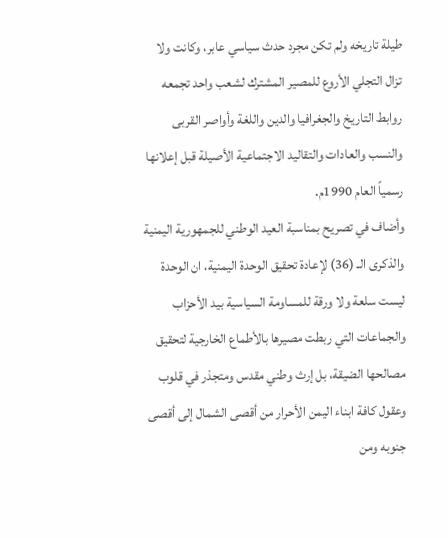طيلة تاريخه ولم تكن مجرد حدث سياسي عابر، وكانت ولا تزال التجلي الأروع للمصير المشترك لشعب واحد تجمعه روابط التاريخ والجغرافيا والدين واللغة وأواصر القربى والنسب والعادات والتقاليد الاجتماعية الأصيلة قبل إعلانها رسمياً العام 1990م.
وأضاف في تصريح بمناسبة العيد الوطني للجمهورية اليمنية والذكرى الـ (36) لإعادة تحقيق الوحدة اليمنية، ان الوحدة ليست سلعة ولا ورقة للمساومة السياسية بيد الأحزاب والجماعات التي ربطت مصيرها بالأطماع الخارجية لتحقيق مصالحها الضيقة، بل إرث وطني مقدس ومتجذر في قلوب وعقول كافة ابناء اليمن الأحرار من أقصى الشمال إلى أقصى جنوبه ومن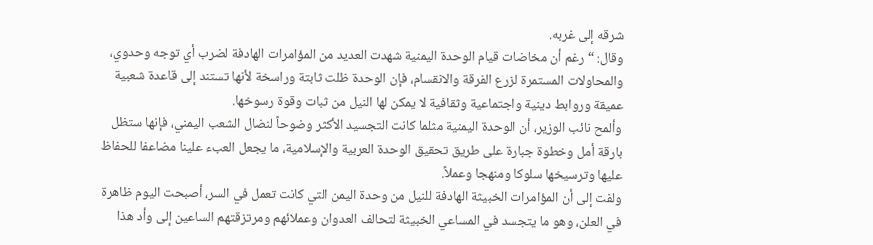شرقه إلى غربه.
وقال: “رغم أن مخاضات قيام الوحدة اليمنية شهدت العديد من المؤامرات الهادفة لضرب أي توجه وحدوي، والمحاولات المستمرة لزرع الفرقة والانقسام، فإن الوحدة ظلت ثابتة وراسخة لأنها تستند إلى قاعدة شعبية عميقة وروابط دينية واجتماعية وثقافية لا يمكن لها النيل من ثبات وقوة رسوخها.
وألمح نائب الوزير، أن الوحدة اليمنية مثلما كانت التجسيد الأكثر وضوحاً لنضال الشعب اليمني، فإنها ستظل بارقة أمل وخطوة جبارة على طريق تحقيق الوحدة العربية والإسلامية، ما يجعل العبء علينا مضاعفا للحفاظ عليها وترسيخها سلوكا ومنهجا وعملاً.
ولفت إلى أن المؤامرات الخبيثة الهادفة للنيل من وحدة اليمن التي كانت تعمل في السر، أصبحت اليوم ظاهرة في العلن، وهو ما يتجسد في المساعي الخبيثة لتحالف العدوان وعملائهم ومرتزقتهم الساعين إلى وأد هذا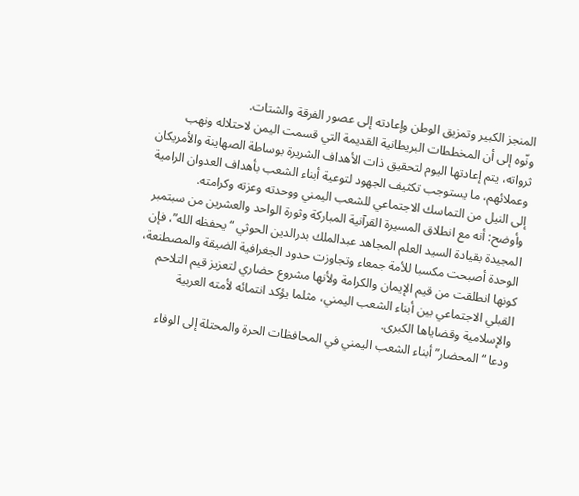المنجز الكبير وتمزيق الوطن وإعادته إلى عصور الفرقة والشتات.
ونّوه إلى أن المخططات البريطانية القديمة التي قسمت اليمن لاحتلاله ونهب ثرواته، يتم إعادتها اليوم لتحقيق ذات الأهداف الشريرة بوساطة الصهاينة والأمريكان وعملائهم، ما يستوجب تكثيف الجهود لتوعية أبناء الشعب بأهداف العدوان الرامية إلى النيل من التماسك الاجتماعي للشعب اليمني ووحدته وعزته وكرامته.
وأوضح: أنه مع انطلاق المسيرة القرآنية المباركة وثورة الواحد والعشرين من سبتمبر المجيدة بقيادة السيد العلم المجاهد عبدالملك بدرالدين الحوثي “يحفظه الله”، فإن الوحدة أصبحت مكسبا للأمة جمعاء وتجاوزت حدود الجغرافية الضيقة والمصطنعة، كونها انطلقت من قيم الإيمان والكرامة ولأنها مشروع حضاري لتعزيز قيم التلاحم القبلي الاجتماعي بين أبناء الشعب اليمني، مثلما يؤكد انتمائه لأمته العربية والإسلامية وقضاياها الكبرى.
ودعا “المحضار” أبناء الشعب اليمني في المحافظات الحرة والمحتلة إلى الوفاء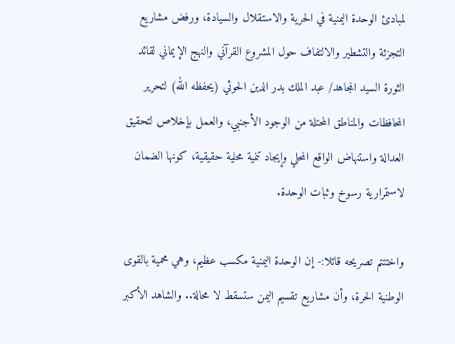لمبادئ الوحدة اليمنية في الحرية والاستقلال والسيادة، ورفض مشاريع التجزئة والتشطير والالتفاف حول المشروع القرآني والنهج الإيماني لقائد الثورة السيد المجاهد/ عبد الملك بدر الدين الحوثي (يحفظه الله) لتحرير المحافظات والمناطق المحتلة من الوجود الأجنبي، والعمل بإخلاص لتحقيق العدالة واستنهاض الواقع المحلي وإيجاد تنمية محلية حقيقية، كونها الضمان لاستمرارية رسوخ وثبات الوحدة.

واختتتم تصريحه قائلا:- إن الوحدة اليمنية مكسب عظيم، وهي محمية بالقوى الوطنية الحرة، وأن مشاريع تقسيم اليمن ستسقط لا محالة.. والشاهد الأكبر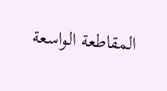المقاطعة الواسعة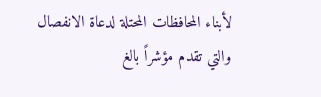لأبناء المحافظات المحتلة لدعاة الانفصال والتي تقدم مؤشراً بالغ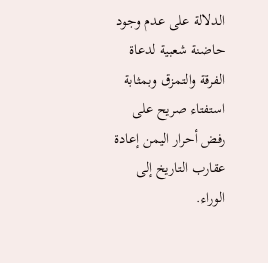الدلالة على عدم وجود حاضنة شعبية لدعاة الفرقة والتمزق وبمثابة استفتاء صريح على رفض أحرار اليمن إعادة عقارب التاريخ إلى الوراء.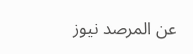عن المرصد نيوز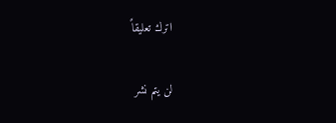اترك تعليقاً

لن يتم نشر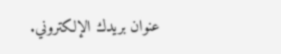عنوان بريدك الإلكتروني.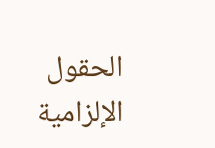الحقول الإلزامية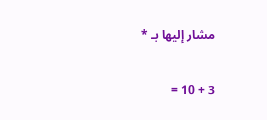مشار إليها بـ *

3 + 10 =